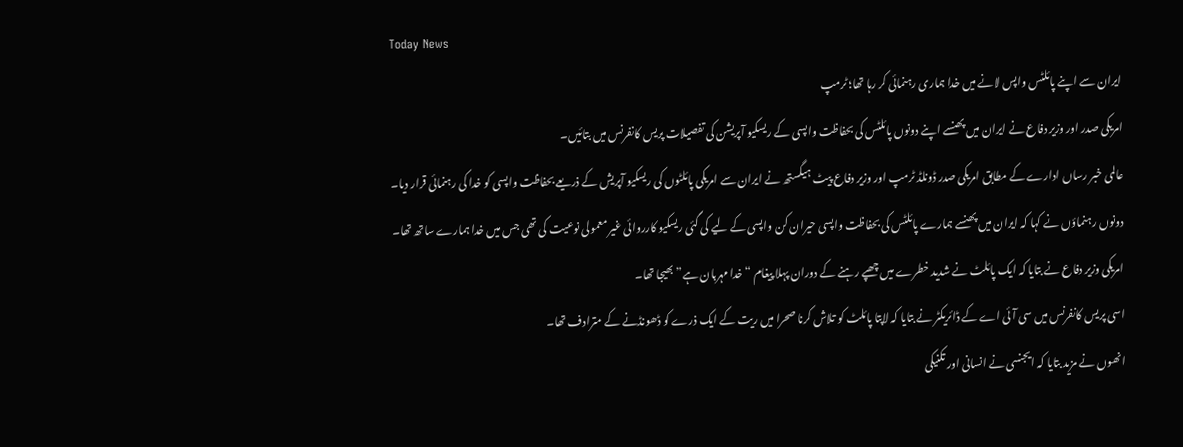Today News
ایران سے اپنے پائلٹس واپس لانے میں خدا ہماری رہنمائی کر رہا تھا؛ ٹرمپ
امریکی صدر اور وزیر دفاع نے ایران میں پھنسے اپنے دونوں پائلٹس کی بحفاظت واپسی کے ریسکیو آپریشن کی تفصیلات پریس کانفرنس میں بتائیں۔
عالمی خبر رساں ادارے کے مطابق امریکی صدر ڈونلڈ ٹرمپ اور وزیر دفاع پیٹ ہیگستھ نے ایران سے امریکی پائلٹوں کی ریسکیو آپریش کے ذریعے بحفاظت واپسی کو خدا کی رہنمائی قرار دیا۔
دونوں رہنماؤں نے کہا کہ ایران میں پھنسے ہمارے پائلٹس کی بحفاظت واپسی حیران کن واپسی کے لیے کی گئی ریسکیو کارروائی غیر معمولی نوعیت کی تھی جس میں خدا ہمارے ساتھ تھا۔
امریکی وزیر دفاع نے بتایا کہ ایک پائلٹ نے شدید خطرے میں چھپے رہنے کے دوران پہلا پیغام “خدا مہربان ہے” بھیجا تھا۔
اسی پریس کانفرنس میں سی آئی اے کے ڈائریکٹر نے بتایا کہ لاپتا پائلٹ کو تلاش کرنا صحرا میں ریت کے ایک ذرے کو ڈھونڈنے کے مترادف تھا۔
انھوں نے مزید بتایا کہ ایجنسی نے انسانی اور تکنیکی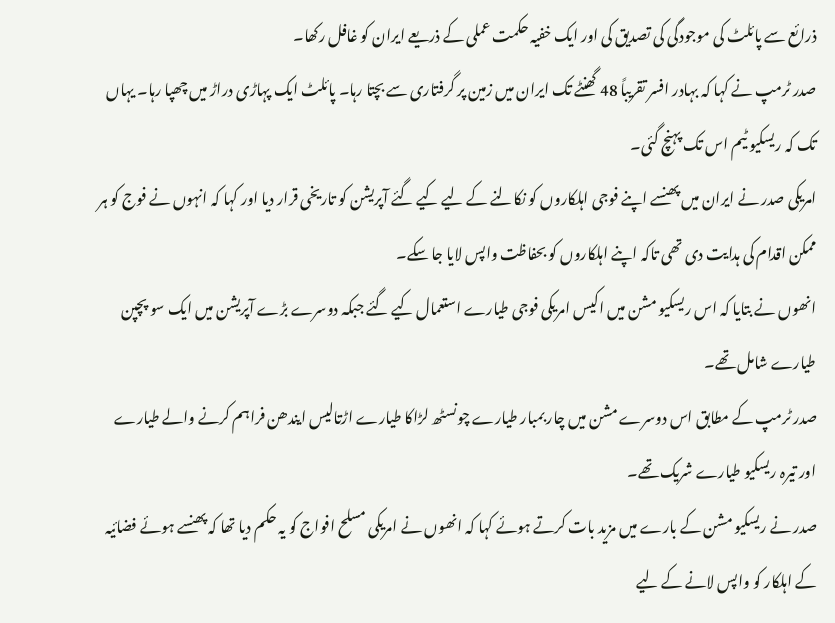ذرائع سے پائلٹ کی موجودگی کی تصدیق کی اور ایک خفیہ حکمت عملی کے ذریعے ایران کو غافل رکھا۔
صدر ٹرمپ نے کہا کہ بہادر افسر تقریباً 48 گھنٹے تک ایران میں زمین پر گرفتاری سے بچتا رہا۔ پائلٹ ایک پہاڑی دراڑ میں چھپا رہا۔ یہاں تک کہ ریسکیو ٹیم اس تک پہنچ گئی۔
امریکی صدر نے ایران میں پھنسے اپنے فوجی اہلکاروں کو نکالنے کے لیے کیے گئے آپریشن کو تاریخی قرار دیا اور کہا کہ انہوں نے فوج کو ہر ممکن اقدام کی ہدایت دی تھی تاکہ اپنے اہلکاروں کو بحفاظت واپس لایا جا سکے۔
انھوں نے بتایا کہ اس ریسکیو مشن میں اکیس امریکی فوجی طیارے استعمال کیے گئے جبکہ دوسرے بڑے آپریشن میں ایک سو پچپن طیارے شامل تھے۔
صدر ٹرمپ کے مطابق اس دوسرے مشن میں چار بمبار طیارے چونسٹھ لڑاکا طیارے اڑتالیس ایندھن فراہم کرنے والے طیارے اور تیرہ ریسکیو طیارے شریک تھے۔
صدر نے ریسکیو مشن کے بارے میں مزید بات کرتے ہوئے کہا کہ انھوں نے امریکی مسلح افواج کو یہ حکم دیا تھا کہ پھنسے ہوئے فضائیہ کے اہلکار کو واپس لانے کے لیے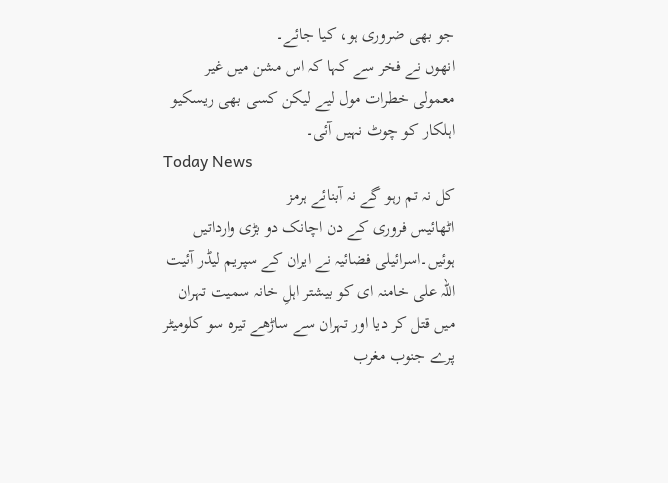جو بھی ضروری ہو، کیا جائے۔
انھوں نے فخر سے کہا کہ اس مشن میں غیر معمولی خطرات مول لیے لیکن کسی بھی ریسکیو اہلکار کو چوٹ نہیں آئی۔
Today News
کل نہ تم رہو گے نہ آبنائے ہرمز
اٹھائیس فروری کے دن اچانک دو بڑی وارداتیں ہوئیں۔اسرائیلی فضائیہ نے ایران کے سپریم لیڈر آئیت اللہ علی خامنہ ای کو بیشتر اہلِ خانہ سمیت تہران میں قتل کر دیا اور تہران سے ساڑھے تیرہ سو کلومیٹر پرے جنوب مغرب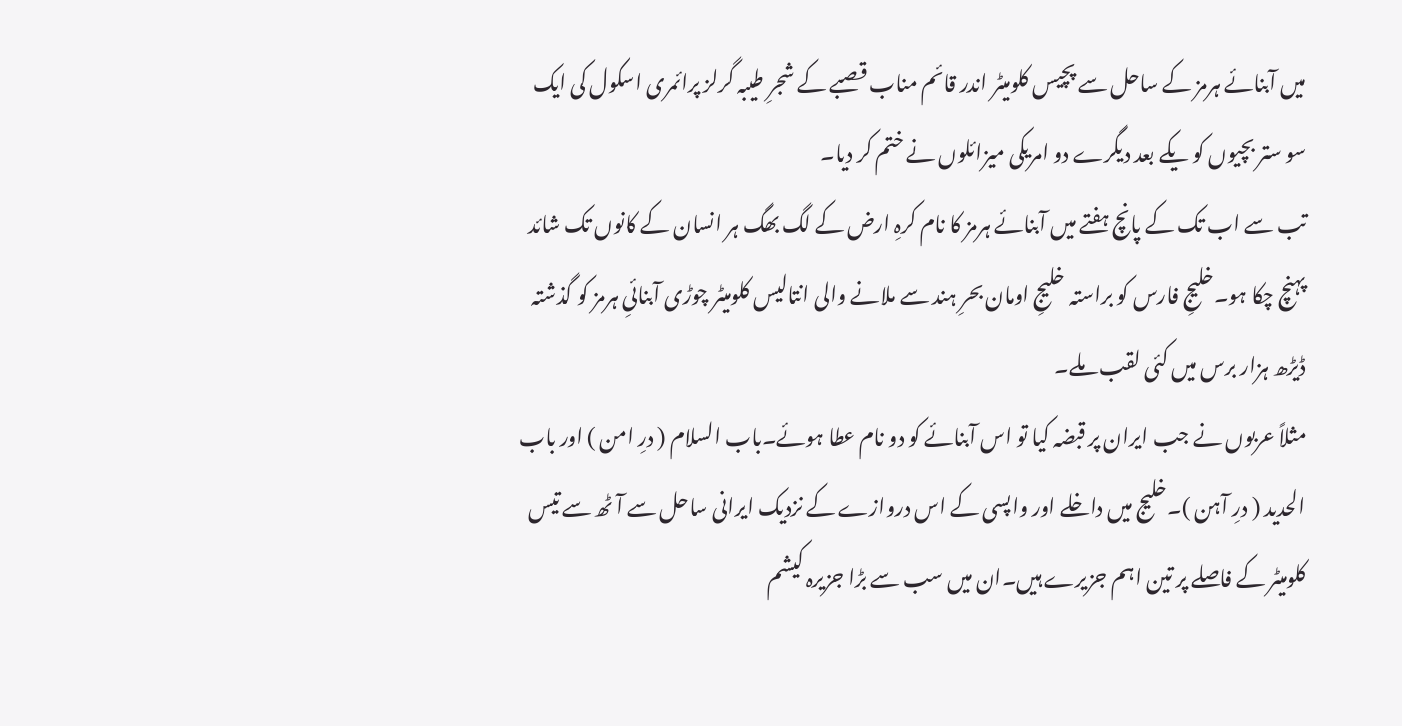میں آبنائے ہرمز کے ساحل سے پچیس کلومیٹر اندر قائم مناب قصبے کے شجرِ طیبہ گرلز پرائمری اسکول کی ایک سو ستر بچیوں کو یکے بعد دیگرے دو امریکی میزائلوں نے ختم کر دیا۔
تب سے اب تک کے پانچ ہفتے میں آبنائے ہرمز کا نام کرہِ ارض کے لگ بھگ ہر انسان کے کانوں تک شائد پہنچ چکا ہو۔خلیجِ فارس کو براستہ خلیجِ اومان بحرِ ہند سے ملانے والی انتالیس کلومیٹر چوڑی آبنائیِ ہرمز کو گذشتہ ڈیڑھ ہزار برس میں کئی لقب ملے۔
مثلاً عربوں نے جب ایران پر قبضہ کیا تو اس آبنائے کو دو نام عطا ہوئے۔باب السلام ( درِ امن ) اور باب الحدید ( درِ آہن )۔خلیج میں داخلے اور واپسی کے اس دروازے کے نزدیک ایرانی ساحل سے آٹھ سے تیس کلومیٹر کے فاصلے پر تین اہم جزیرے ہیں۔ان میں سب سے بڑا جزیرہ کیشم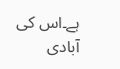ہے۔اس کی آبادی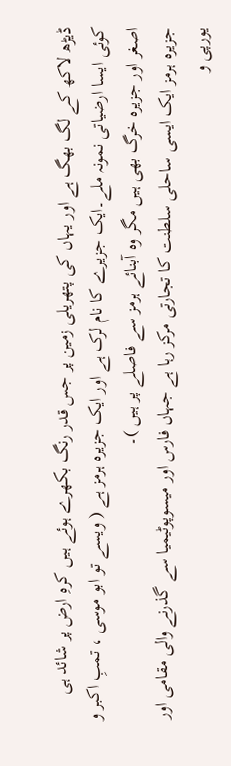ڈیڑھ لاکھ کے لگ بھگ ہے اور یہاں کی پتھریلی زمین پر جس قدر رنگ بکھرے ہوئے ہیں کرہِ ارض پر شائد ہی کوئی ایسا ارضیاتی نمونہ ملے۔ایک جزیرے کا نام لرک ہے اور ایک جزیرہ ہرمز ہے ( ویسے تو ابو موسی ، تمبِ اکبر و اصغر اور جزیرہ خرگ بھی ہیں مگر وہ آبنائے ہرمز سے فاصلے پر ہیں )۔
جزیرہ ہرمز ایک ایسی ساحلی سلطنت کا تجارتی مرکز رہا ہے جہاں فارس اور میسوپوٹیمیا سے گذرنے والی مقامی اور یورپی و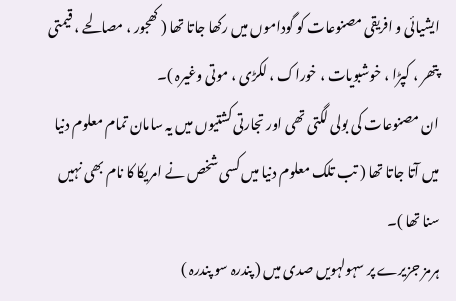ایشیائی و افریقی مصنوعات کو گوداموں میں رکھا جاتا تھا ( کھجور ، مصالحے ، قیمتی پتھر ، کپڑا ، خوشبویات ، خوراک ، لکڑی ، موتی وغیرہ )۔
ان مصنوعات کی بولی لگتی تھی اور تجارتی کشتیوں میں یہ سامان تمام معلوم دنیا میں آتا جاتا تھا ( تب تلک معلوم دنیا میں کسی شخص نے امریکا کا نام بھی نہیں سنا تھا )۔
ہرمز جزیرے پر سہولہویں صدی میں ( پندرہ سو پندرہ )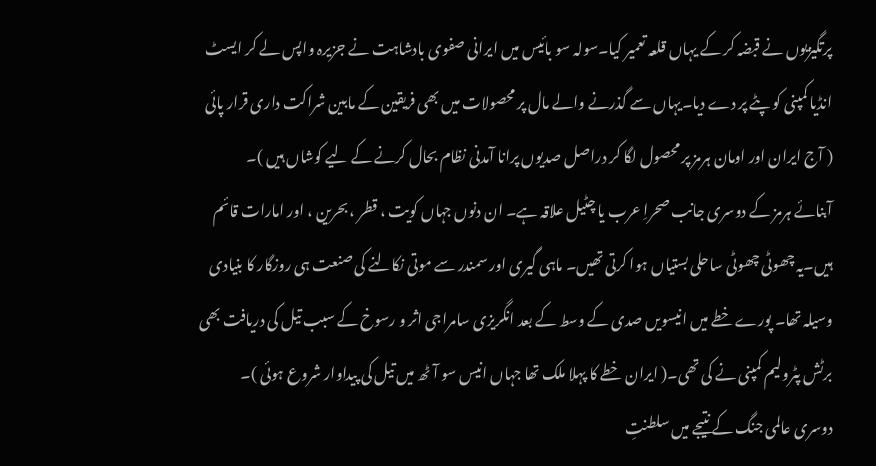پرتگیزیوں نے قبضہ کر کے یہاں قلعہ تعمیر کیا۔سولہ سو بائیس میں ایرانی صفوی بادشاہت نے جزیرہ واپس لے کر ایسٹ انڈیا کمپنی کو پٹے پر دے دیا۔یہاں سے گذرنے والے مال پر محصولات میں بھی فریقین کے مابین شراکت داری قرار پائی ( آج ایران اور اومان ہرمز پر محصول لگا کر دراصل صدیوں پرانا آمدنی نظام بحال کرنے کے لیے کوشاں ہیں )۔
آبنائے ہرمز کے دوسری جانب صحراِ عرب یا چٹیل علاقہ ہے۔ ان دنوں جہاں کویت ، قطر ، بحرین ، اور امارات قائم ہیں۔یہ چھوٹی چھوٹی ساحلی بستیاں ہوا کرتی تھیں۔ ماہی گیری اور سمندر سے موتی نکالنے کی صنعت ہی روزگار کا بنیادی وسیلہ تھا۔ پورے خطے میں انیسویں صدی کے وسط کے بعد انگریزی سامراجی اثر و رسوخ کے سبب تیل کی دریافت بھی برٹش پٹرولیم کمپنی نے کی تھی۔( ایران خطے کا پہلا ملک تھا جہاں انیس سو آٹھ میں تیل کی پیداوار شروع ہوئی )۔
دوسری عالمی جنگ کے نتیجے میں سلطنتِ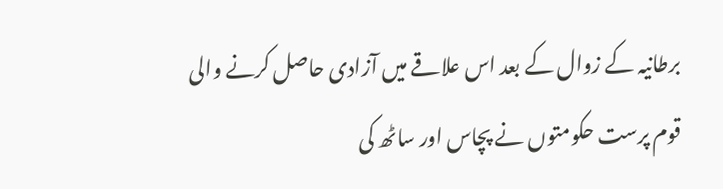برطانیہ کے زوال کے بعد اس علاقے میں آزادی حاصل کرنے والی قوم پرست حکومتوں نے پچاس اور ساٹھ کی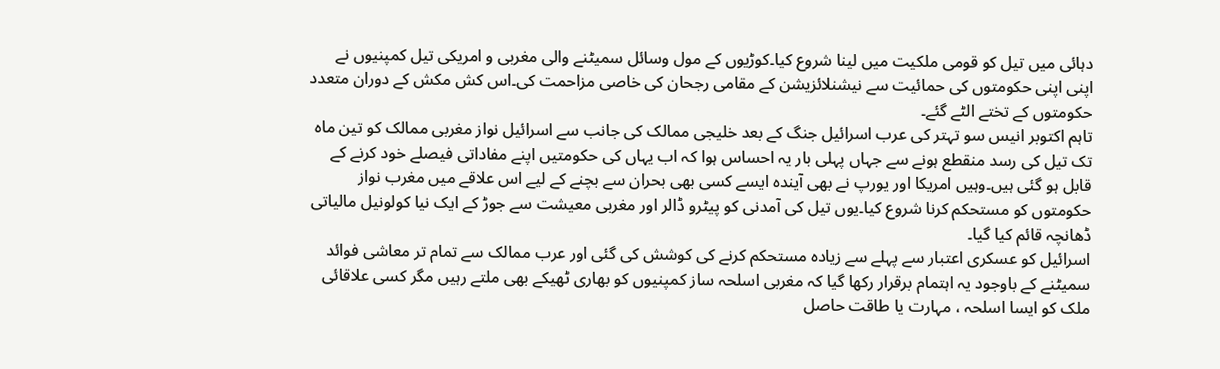دہائی میں تیل کو قومی ملکیت میں لینا شروع کیا۔کوڑیوں کے مول وسائل سمیٹنے والی مغربی و امریکی تیل کمپنیوں نے اپنی اپنی حکومتوں کی حمائیت سے نیشنلائزیشن کے مقامی رجحان کی خاصی مزاحمت کی۔اس کش مکش کے دوران متعدد حکومتوں کے تختے الٹے گئے۔
تاہم اکتوبر انیس سو تہتر کی عرب اسرائیل جنگ کے بعد خلیجی ممالک کی جانب سے اسرائیل نواز مغربی ممالک کو تین ماہ تک تیل کی رسد منقطع ہونے سے جہاں پہلی بار یہ احساس ہوا کہ اب یہاں کی حکومتیں اپنے مفاداتی فیصلے خود کرنے کے قابل ہو گئی ہیں۔وہیں امریکا اور یورپ نے بھی آیندہ ایسے کسی بھی بحران سے بچنے کے لیے اس علاقے میں مغرب نواز حکومتوں کو مستحکم کرنا شروع کیا۔یوں تیل کی آمدنی کو پیٹرو ڈالر اور مغربی معیشت سے جوڑ کے ایک نیا کولونیل مالیاتی ڈھانچہ قائم کیا گیا۔
اسرائیل کو عسکری اعتبار سے پہلے سے زیادہ مستحکم کرنے کی کوشش کی گئی اور عرب ممالک سے تمام تر معاشی فوائد سمیٹنے کے باوجود یہ اہتمام برقرار رکھا گیا کہ مغربی اسلحہ ساز کمپنیوں کو بھاری ٹھیکے بھی ملتے رہیں مگر کسی علاقائی ملک کو ایسا اسلحہ ، مہارت یا طاقت حاصل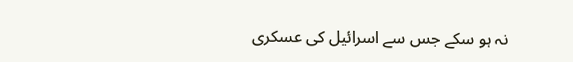نہ ہو سکے جس سے اسرائیل کی عسکری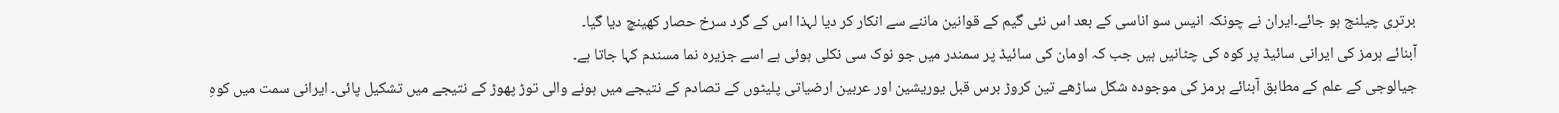برتری چیلنج ہو جائے۔ایران نے چونکہ انیس سو اناسی کے بعد اس نئی گیم کے قوانین ماننے سے انکار کر دیا لہذا اس کے گرد سرخ حصار کھینچ دیا گیا۔
آبنائے ہرمز کی ایرانی سائیڈ پر کوہ کی چٹانیں ہیں جب کہ اومان کی سائیڈ پر سمندر میں جو نوک سی نکلی ہوئی ہے اسے جزیرہ نما مسندم کہا جاتا ہے۔
جیالوجی کے علم کے مطابق آبنائے ہرمز کی موجودہ شکل ساڑھے تین کروڑ برس قبل یوریشین اور عربین ارضیاتی پلیٹوں کے تصادم کے نتیجے میں ہونے والی توڑ پھوڑ کے نتیجے میں تشکیل پائی۔ ایرانی سمت میں کوہِ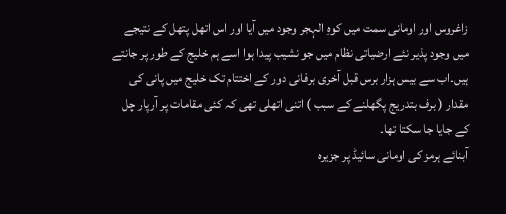زاغروس اور اومانی سمت میں کوہِ الہجر وجود میں آیا اور اس اتھل پتھل کے نتیجے میں وجود پذیر نئے ارضیاتی نظام میں جو نشیب پیدا ہوا اسے ہم خلیج کے طور پر جانتے ہیں۔اب سے بیس ہزار برس قبل آخری برفانی دور کے اختتام تک خلیج میں پانی کی مقدار ( برف بتدریج پگھلنے کے سبب ) اتنی اتھلی تھی کہ کئی مقامات پر آرپار چل کے جایا جا سکتا تھا۔
آبنائے ہرمز کی اومانی سائیڈ پر جزیرہ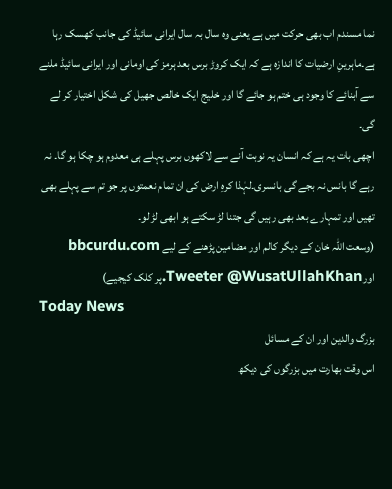نما مسندم اب بھی حرکت میں ہے یعنی وہ سال بہ سال ایرانی سائیڈ کی جانب کھسک رہا ہے۔ماہرینِ ارضیات کا اندازہ ہے کہ ایک کروڑ برس بعد ہرمز کی اومانی اور ایرانی سائیڈ ملنے سے آبنائے کا وجود ہی ختم ہو جائے گا اور خلیج ایک خالص جھیل کی شکل اختیار کر لے گی۔
اچھی بات یہ ہے کہ انسان یہ نوبت آنے سے لاکھوں برس پہلے ہی معدوم ہو چکا ہو گا۔ نہ رہے گا بانس نہ بجے گی بانسری۔لہٰذا کرہِ ارض کی ان تمام نعمتوں پر جو تم سے پہلے بھی تھیں اور تمہارے بعد بھی رہیں گی جتنا لڑ سکتے ہو ابھی لڑ لو۔
(وسعت اللہ خان کے دیگر کالم اور مضامین پڑھنے کے لیے bbcurdu.com اورTweeter @WusatUllahKhan.پر کلک کیجیے)
Today News
بزرگ والدین اور ان کے مسائل
اس وقت بھارت میں بزرگوں کی دیکھ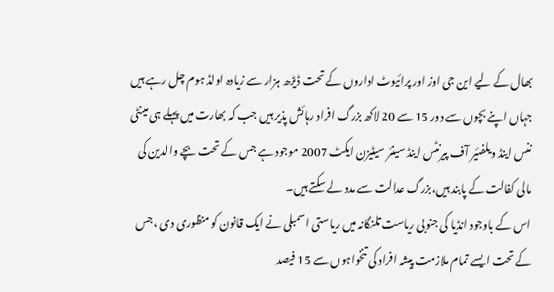بھال کے لیے این جی اوز اور پرائیوٹ اداروں کے تحت ڈیڑھ ہزار سے زیادہ اولڈ ہوم چل رہے ہیں جہاں اپنے بچوں سے دور 15 سے 20 لاکھ بزرگ افراد رہائش پذیر ہیں جب کہ بھارت میں پہلے ہی مینٹی ننس اینڈ ویلفئیر آف پیرنٹس اینڈ سینئر سیٹیزن ایکٹ 2007 موجود ہے جس کے تحت بچے والدین کی مالی کفالت کے پابند ہیں،بزرگ عدالت سے مدد لے سکتے ہیں۔
اس کے باوجود انڈیا کی جنوبی ریاست تلنگانہ میں ریاستی اسمبلی نے ایک قانون کو منظوری دی ،جس کے تحت ایسے تمام ملازمت پیشہ افراد کی تنخواہوں سے 15 فیصد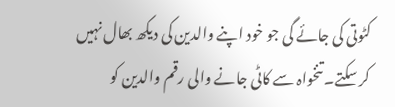کٹوتی کی جائے گی جو خود اپنے والدین کی دیکھ بھال نہیں کر سکتے۔ تنخواہ سے کاٹی جانے والی رقم والدین کو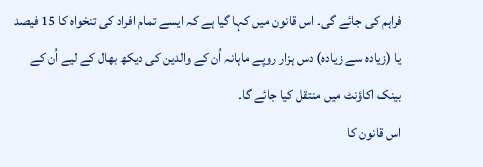فراہم کی جائے گی۔ اس قانون میں کہا گیا ہے کہ ایسے تمام افراد کی تنخواہ کا 15 فیصد یا (زیادہ سے زیادہ) دس ہزار روپے ماہانہ اُن کے والدین کی دیکھ بھال کے لیے اُن کے بینک اکاؤنٹ میں منتقل کیا جائے گا۔
اس قانون کا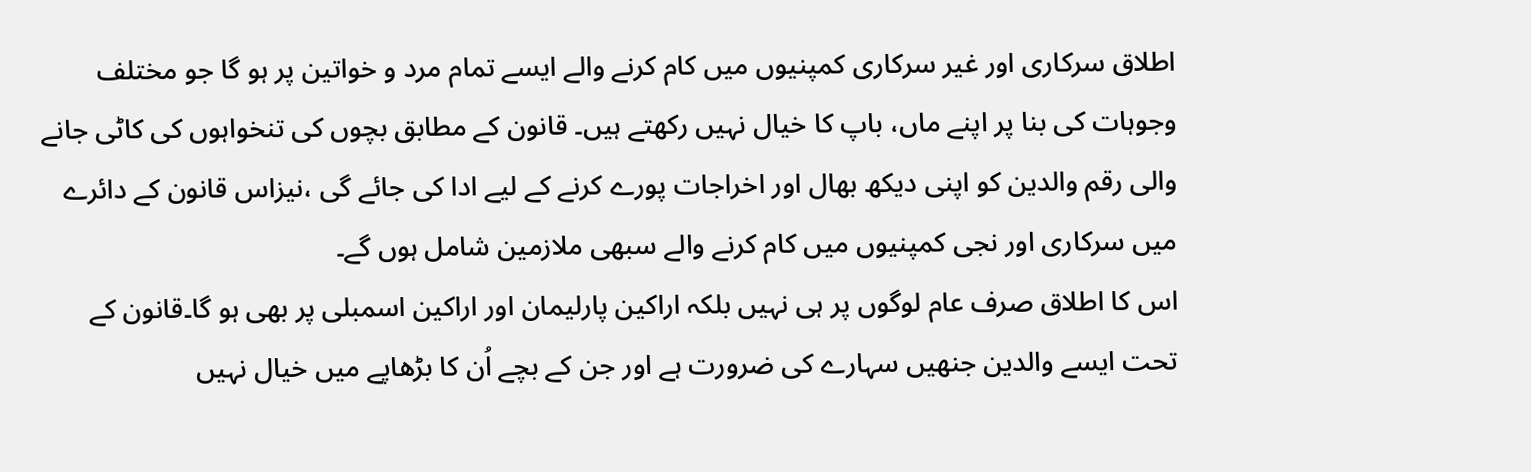اطلاق سرکاری اور غیر سرکاری کمپنیوں میں کام کرنے والے ایسے تمام مرد و خواتین پر ہو گا جو مختلف وجوہات کی بنا پر اپنے ماں، باپ کا خیال نہیں رکھتے ہیں۔ قانون کے مطابق بچوں کی تنخواہوں کی کاٹی جانے والی رقم والدین کو اپنی دیکھ بھال اور اخراجات پورے کرنے کے لیے ادا کی جائے گی ،نیزاس قانون کے دائرے میں سرکاری اور نجی کمپنیوں میں کام کرنے والے سبھی ملازمین شامل ہوں گے۔
اس کا اطلاق صرف عام لوگوں پر ہی نہیں بلکہ اراکین پارلیمان اور اراکین اسمبلی پر بھی ہو گا۔قانون کے تحت ایسے والدین جنھیں سہارے کی ضرورت ہے اور جن کے بچے اُن کا بڑھاپے میں خیال نہیں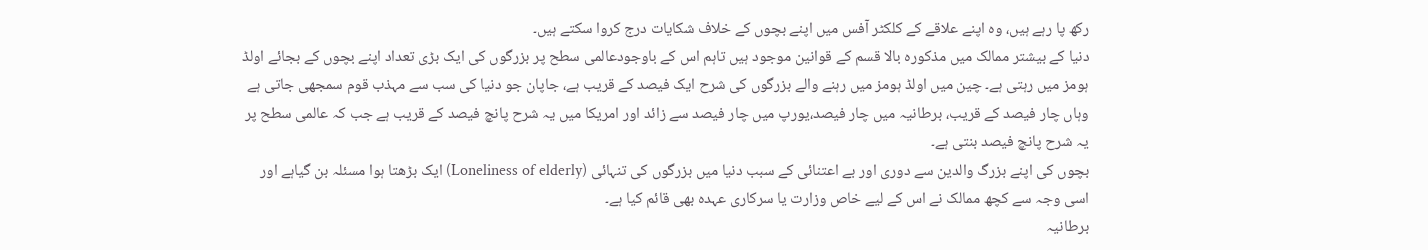رکھ پا رہے ہیں، وہ اپنے علاقے کے کلکٹر آفس میں اپنے بچوں کے خلاف شکایات درج کروا سکتے ہیں۔
دنیا کے بیشتر ممالک میں مذکورہ بالا قسم کے قوانین موجود ہیں تاہم اس کے باوجودعالمی سطح پر بزرگوں کی ایک بڑی تعداد اپنے بچوں کے بجائے اولڈ ہومز میں رہتی ہے۔ چین میں اولڈ ہومز میں رہنے والے بزرگوں کی شرح ایک فیصد کے قریب ہے، جاپان جو دنیا کی سب سے مہذب قوم سمجھی جاتی ہے وہاں چار فیصد کے قریب، برطانیہ میں چار فیصد،یورپ میں چار فیصد سے زائد اور امریکا میں یہ شرح پانچ فیصد کے قریب ہے جب کہ عالمی سطح پر یہ شرح پانچ فیصد بنتی ہے۔
بچوں کی اپنے بزرگ والدین سے دوری اور بے اعتنائی کے سبب دنیا میں بزرگوں کی تنہائی (Loneliness of elderly) ایک بڑھتا ہوا مسئلہ بن گیاہے اور اسی وجہ سے کچھ ممالک نے اس کے لیے خاص وزارت یا سرکاری عہدہ بھی قائم کیا ہے۔
برطانیہ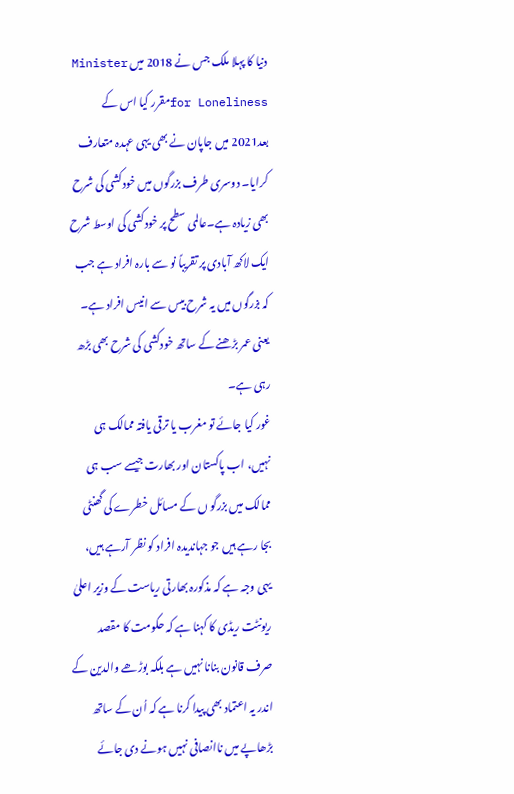دنیا کا پہلا ملک جس نے 2018 میں Minister for Lonelinessمقرر کیا اس کے بعد2021 میں جاپان نے بھی یہی عہدہ متعارف کرایا۔ دوسری طرف بزرگوں میں خودکشی کی شرح بھی زیادہ ہے۔عالمی سطح پر خودکشی کی اوسط شرح ایک لاکھ آبادی پر تقریباً نو سے بارہ افراد ہے جب کہ بزرگوں میں یہ شرح بیس سے انیس افراد ہے۔ یعنی عمر بڑھنے کے ساتھ خودکشی کی شرح بھی بڑھ رہی ہے۔
غور کیا جائے تو مغرب یا ترقی یافتہ ممالک ہی نہیں، اب پاکستان اور بھارت جیسے سب ہی ممالک میں بزرگو ں کے مسائل خطرے کی گھنٹی بجا رہے ہیں جو جہاندیدہ افراد کو نظر آرہے ہیں، یہی وجہ ہے کہ مذکورہ بھارتی ریاست کے وزیر اعلیٰ ریونٹت ریڈی کا کہنا ہے کہ حکومت کا مقصد صرف قانون بنانا نہیں ہے بلکہ بوڑھے والدین کے اندر یہ اعتماد بھی پیدا کرنا ہے کہ اُن کے ساتھ بڑھاپے میں ناانصافی نہیں ہونے دی جائے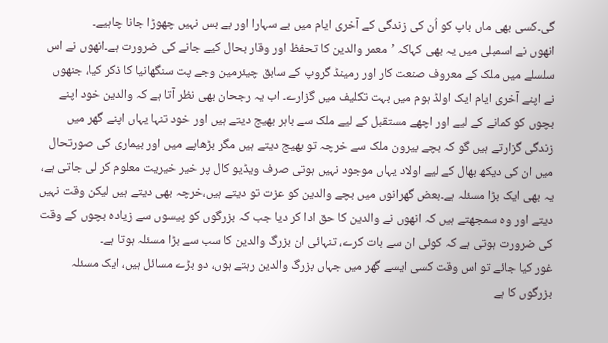گی۔کسی بھی ماں باپ کو اُن کی زندگی کے آخری ایام میں بے سہارا اور بے بس نہیں چھوڑا جانا چاہیے۔
انھوں نے اسمبلی میں یہ بھی کہاکہ ’معمر والدین کا تحفظ اور وقار بحال کیے جانے کی ضرورت ہے۔انھوں نے اس سلسلے میں ملک کے معروف صنعت کار اور رمینڈ گروپ کے سابق چیئرمین وجے پت سنگھانیا کا ذکر کیا، جنھوں نے اپنے آخری ایام ایک اولڈ ہوم میں بہت تکلیف میں گزارے۔ اب یہ رجحان بھی نظر آتا ہے کہ والدین خود اپنے بچوں کو کمانے کے لیے اور اچھے مستقبل کے لیے ملک سے باہر بھیج دیتے ہیں اور خود تنہا یہاں اپنے گھر میں زندگی گزارتے ہیں گو کہ بچے بیرون ملک سے خرچہ تو بھیج دیتے ہیں مگر بڑھاپے میں اور بیماری کی صورتحال میں ان کی دیکھ بھال کے لیے اولاد یہاں موجود نہیں ہوتی صرف ویڈیو کال پر خیر خیریت معلوم کر لی جاتی ہے، یہ بھی ایک بڑا مسئلہ ہے۔بعض گھرانوں میں بچے والدین کو عزت تو دیتے ہیں،خرچہ بھی دیتے ہیں لیکن وقت نہیں دیتے اور وہ سمجھتے ہیں کہ انھوں نے والدین کا حق ادا کر دیا جب کہ بزرگوں کو پیسوں سے زیادہ بچوں کے وقت کی ضرورت ہوتی ہے کہ کوئی ان سے بات کرے، تنہائی ان بزرگ والدین کا سب سے بڑا مسئلہ ہوتا ہے۔
غور کیا جائے تو اس وقت کسی ایسے گھر میں جہاں بزرگ والدین رہتے ہوں، دو بڑے مسائل ہیں، ایک مسئلہ بزرگوں کا ہے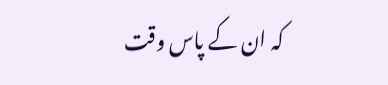کہ ان کے پاس وقت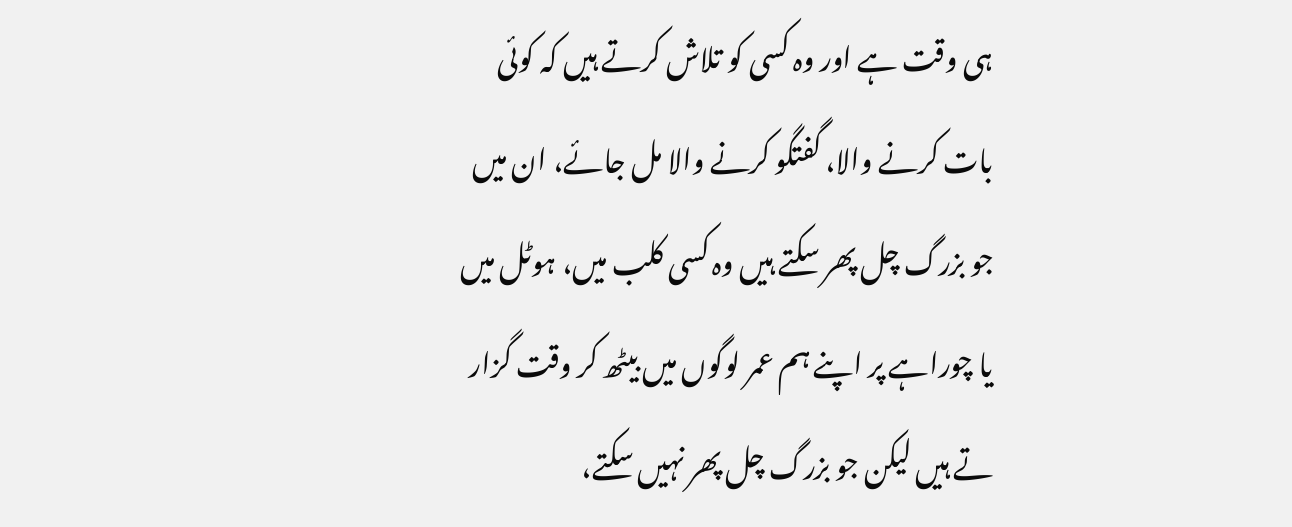ہی وقت ہے اور وہ کسی کو تلاش کرتے ہیں کہ کوئی بات کرنے والا، گفتگو کرنے والا مل جائے، ان میں جو بزرگ چل پھر سکتے ہیں وہ کسی کلب میں، ہوٹل میں یا چوراہے پر اپنے ہم عمر لوگوں میں بیٹھ کر وقت گزار تے ہیں لیکن جو بزرگ چل پھر نہیں سکتے،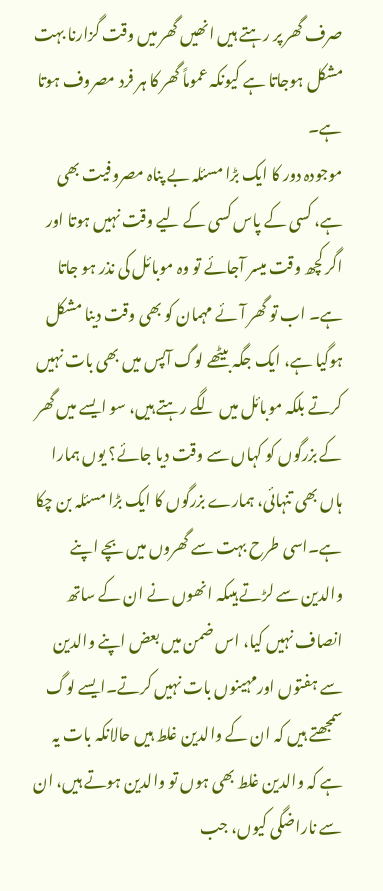صرف گھر پر رہتے ہیں انھیں گھر میں وقت گزارنا بہت مشکل ہوجاتا ہے کیونکہ عموماً گھر کا ہر فرد مصروف ہوتا ہے۔
موجودہ دور کا ایک بڑا مسئلہ بے پناہ مصروفیت بھی ہے، کسی کے پاس کسی کے لیے وقت نہیں ہوتا اور اگر کچھ وقت میسر آجائے تو وہ موبائل کی نذر ہو جاتا ہے۔ اب تو گھر آئے مہمان کو بھی وقت دینا مشکل ہوگیا ہے، ایک جگہ بیٹھے لوگ آپس میں بھی بات نہیں کرتے بلکہ موبائل میں لگے رہتے ہیں، سو ایسے میں گھر کے بزرگوں کو کہاں سے وقت دیا جائے؟ یوں ہمارا ہاں بھی تنہائی، ہمارے بزرگوں کا ایک بڑا مسئلہ بن چکا ہے۔اسی طرح بہت سے گھروں میں بچے اپنے والدین سے لڑتے ہیںکہ انھوں نے ان کے ساتھ انصاف نہیں کیا، اس ضمن میں بعض اپنے والدین سے ہفتوں اورمہینوں بات نہیں کرتے۔ایسے لوگ سمجھتے ہیں کہ ان کے والدین غلط ہیں حالانکہ بات یہ ہے کہ والدین غلط بھی ہوں تو والدین ہوتے ہیں، ان سے ناراضگی کیوں، جب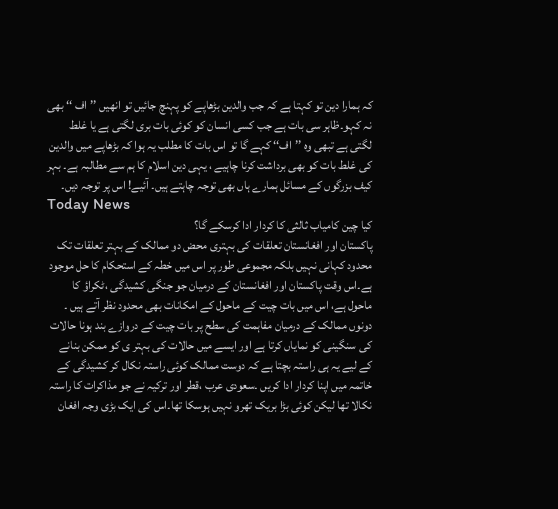کہ ہمارا دین تو کہتا ہے کہ جب والدین بڑھاپے کو پہنچ جائیں تو انھیں ’’اف ‘‘ بھی نہ کہو۔ظاہر سی بات ہے جب کسی انسان کو کوئی بات بری لگتی ہے یا غلط لگتی ہے تبھی وہ ’’اف‘‘ کہے گا تو اس بات کا مطلب یہ ہوا کہ بڑھاپے میں والدین کی غلط بات کو بھی برداشت کرنا چاہیے ، یہی دین اسلام کا ہم سے مطالبہ ہے۔ بہر کیف بزرگوں کے مسائل ہمارے ہاں بھی توجہ چاہتے ہیں۔ آئیے! اس پر توجہ دیں۔
Today News
کیا چین کامیاب ثالثی کا کردار ادا کرسکے گا؟
پاکستان اور افغانستان تعلقات کی بہتری محض دو ممالک کے بہتر تعلقات تک محدود کہانی نہیں بلکہ مجموعی طور پر اس میں خطہ کے استحکام کا حل موجود ہے۔اس وقت پاکستان اور افغانستان کے درمیان جو جنگی کشیدگی ،ٹکراؤ کا ماحول ہے، اس میں بات چیت کے ماحول کے امکانات بھی محدود نظر آتے ہیں ۔
دونوں ممالک کے درمیان مفاہمت کی سطح پر بات چیت کے دروازے بند ہونا حالات کی سنگینی کو نمایاں کرتا ہے اور ایسے میں حالات کی بہتر ی کو ممکن بنانے کے لیے یہ ہی راستہ بچتا ہے کہ دوست ممالک کوئی راستہ نکال کر کشیدگی کے خاتمہ میں اپنا کردار ادا کریں ۔سعودی عرب ،قطر اور ترکیہ نے جو مذاکرات کا راستہ نکالا تھا لیکن کوئی بڑا بریک تھرو نہیں ہوسکا تھا۔اس کی ایک بڑی وجہ افغان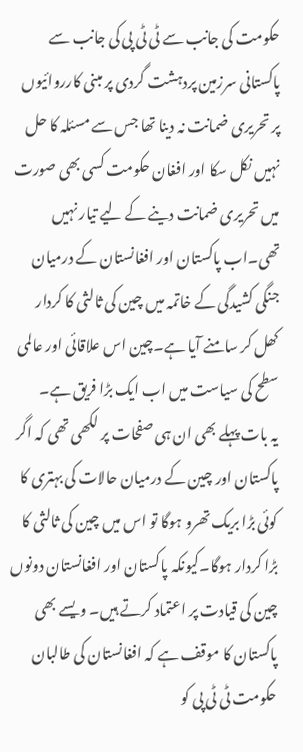حکومت کی جانب سے ٹی ٹی پی کی جانب سے پاکستانی سرزمین پردہشت گردی پر مبنی کارروائیوں پر تحریری ضمانت نہ دینا تھا جس سے مسئلہ کا حل نہیں نکل سکا اور افغان حکومت کسی بھی صورت میں تحریری ضمانت دینے کے لیے تیار نہیں تھی۔اب پاکستان اور افغانستان کے درمیان جنگی کشیدگی کے خاتمہ میں چین کی ثالثی کا کردار کھل کر سامنے آیا ہے۔چین اس علاقائی اور عالمی سطح کی سیاست میں اب ایک بڑا فریق ہے۔
یہ بات پہلے بھی ان ہی صفحات پر لکھی تھی کہ اگر پاکستان اور چین کے درمیان حالات کی بہتری کا کوئی بڑا بریک تھرو ہوگا تو اس میں چین کی ثالثی کا بڑا کردار ہوگا۔کیونکہ پاکستان اور افغانستان دونوں چین کی قیادت پر اعتماد کرتے ہیں۔ ویسے بھی پاکستان کا موقف ہے کہ افغانستان کی طالبان حکومت ٹی ٹی پی کو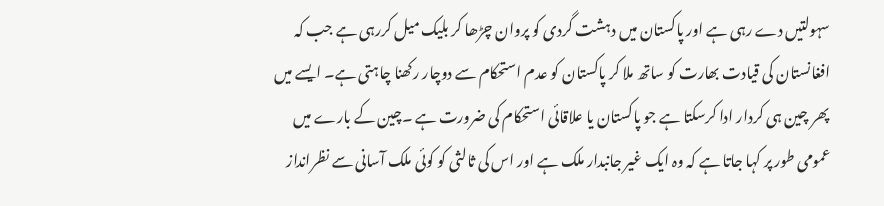سہولتیں دے رہی ہے اور پاکستان میں دہشت گردی کو پروان چڑھا کر بلیک میل کررہی ہے جب کہ افغانستان کی قیادت بھارت کو ساتھ ملا کر پاکستان کو عدم استحکام سے دوچار رکھنا چاہتی ہے۔ ایسے میں پھر چین ہی کردار ادا کرسکتا ہے جو پاکستان یا علاقائی استحکام کی ضرورت ہے ۔چین کے بارے میں عمومی طور پر کہا جاتا ہے کہ وہ ایک غیر جانبدار ملک ہے اور اس کی ثالثی کو کوئی ملک آسانی سے نظرانداز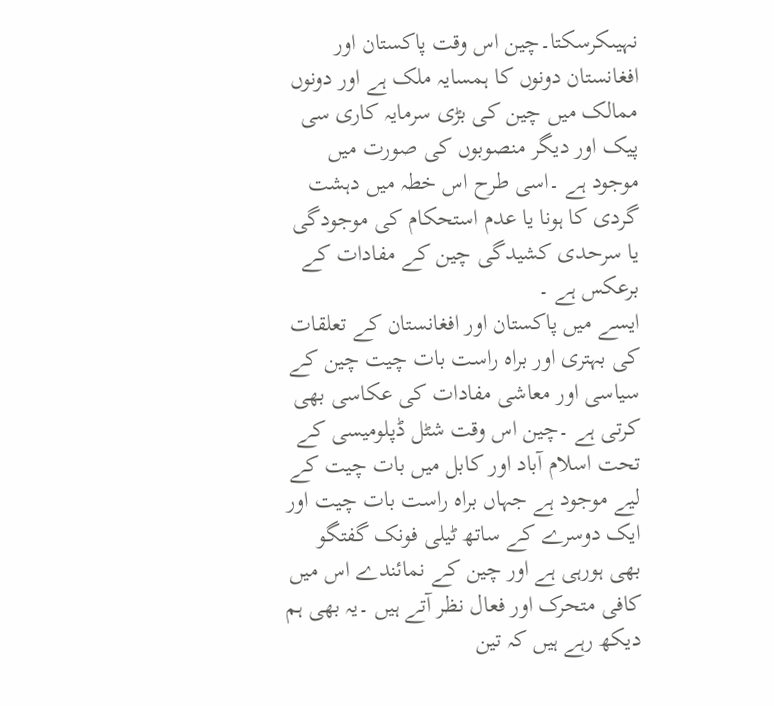نہیںکرسکتا۔چین اس وقت پاکستان اور افغانستان دونوں کا ہمسایہ ملک ہے اور دونوں ممالک میں چین کی بڑی سرمایہ کاری سی پیک اور دیگر منصوبوں کی صورت میں موجود ہے ۔اسی طرح اس خطہ میں دہشت گردی کا ہونا یا عدم استحکام کی موجودگی یا سرحدی کشیدگی چین کے مفادات کے برعکس ہے ۔
ایسے میں پاکستان اور افغانستان کے تعلقات کی بہتری اور براہ راست بات چیت چین کے سیاسی اور معاشی مفادات کی عکاسی بھی کرتی ہے ۔چین اس وقت شٹل ڈپلومیسی کے تحت اسلام آباد اور کابل میں بات چیت کے لیے موجود ہے جہاں براہ راست بات چیت اور ایک دوسرے کے ساتھ ٹیلی فونک گفتگو بھی ہورہی ہے اور چین کے نمائندے اس میں کافی متحرک اور فعال نظر آتے ہیں ۔یہ بھی ہم دیکھ رہے ہیں کہ تین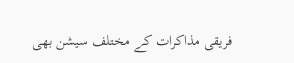فریقی مذاکرات کے مختلف سیشن بھی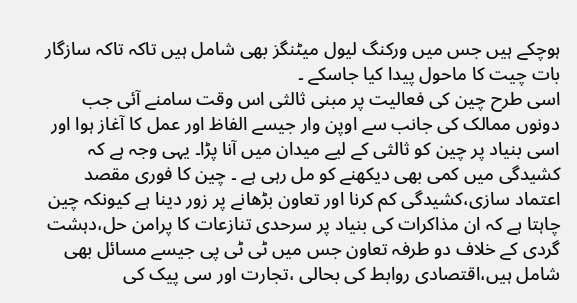ہوچکے ہیں جس میں ورکنگ لیول میٹنگز بھی شامل ہیں تاکہ تاکہ سازگار بات چیت کا ماحول پیدا کیا جاسکے ۔
اسی طرح چین کی فعالیت پر مبنی ثالثی اس وقت سامنے آئی جب دونوں ممالک کی جانب سے اوپن وار جیسے الفاظ اور عمل کا آغاز ہوا اور اسی بنیاد پر چین کو ثالثی کے لیے میدان میں آنا پڑا۔ یہی وجہ ہے کہ کشیدگی میں کمی بھی دیکھنے کو مل رہی ہے ۔ چین کا فوری مقصد اعتماد سازی،کشیدگی کم کرنا اور تعاون بڑھانے پر زور دینا ہے کیونکہ چین چاہتا ہے کہ ان مذاکرات کی بنیاد پر سرحدی تنازعات کا پرامن حل،دہشت گردی کے خلاف دو طرفہ تعاون جس میں ٹی ٹی پی جیسے مسائل بھی شامل ہیں،اقتصادی روابط کی بحالی ،تجارت اور سی پیک کی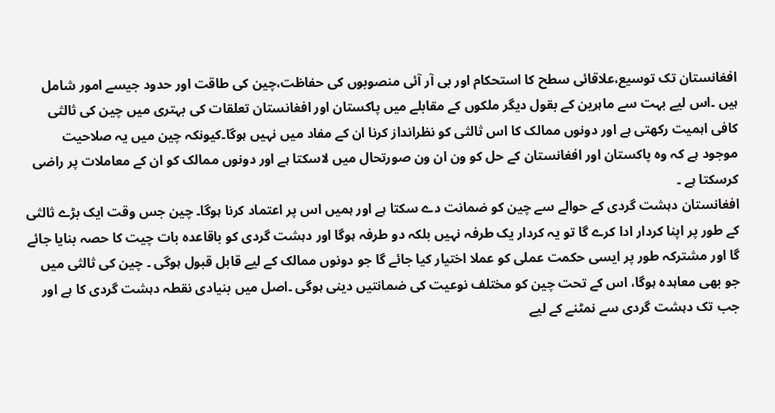افغانستان تک توسیع،علاقائی سطح کا استحکام اور بی آر آئی منصوبوں کی حفاظت،چین کی طاقت اور حدود جیسے امور شامل ہیں ۔اس لیے بہت سے ماہرین کے بقول دیگر ملکوں کے مقابلے میں پاکستان اور افغانستان تعلقات کی بہتری میں چین کی ثالثی کافی اہمیت رکھتی ہے اور دونوں ممالک کا اس ثالثی کو نظرانداز کرنا ان کے مفاد میں نہیں ہوگا۔کیونکہ چین میں یہ صلاحیت موجود ہے کہ وہ پاکستان اور افغانستان کے حل کو ون ان ون صورتحال میں لاسکتا ہے اور دونوں ممالک کو ان کے معاملات پر راضی کرسکتا ہے ۔
افغانستان دہشت گردی کے حوالے سے چین کو ضمانت دے سکتا ہے اور ہمیں اس پر اعتماد کرنا ہوگا۔ چین جس وقت ایک بڑے ثالثی کے طور پر اپنا کردار ادا کرے گا تو یہ کردار یک طرفہ نہیں بلکہ دو طرفہ ہوگا اور دہشت گردی کو باقاعدہ بات چیت کا حصہ بنایا جائے گا اور مشترکہ طور پر ایسی حکمت عملی کو عملا اختیار کیا جائے گا جو دونوں ممالک کے لیے قابل قبول ہوگی ۔ چین کی ثالثی میں جو بھی معاہدہ ہوگا، اس کے تحت چین کو مختلف نوعیت کی ضمانتیں دینی ہوگی ۔اصل میں بنیادی نقطہ دہشت گردی کا ہے اور جب تک دہشت گردی سے نمٹنے کے لیے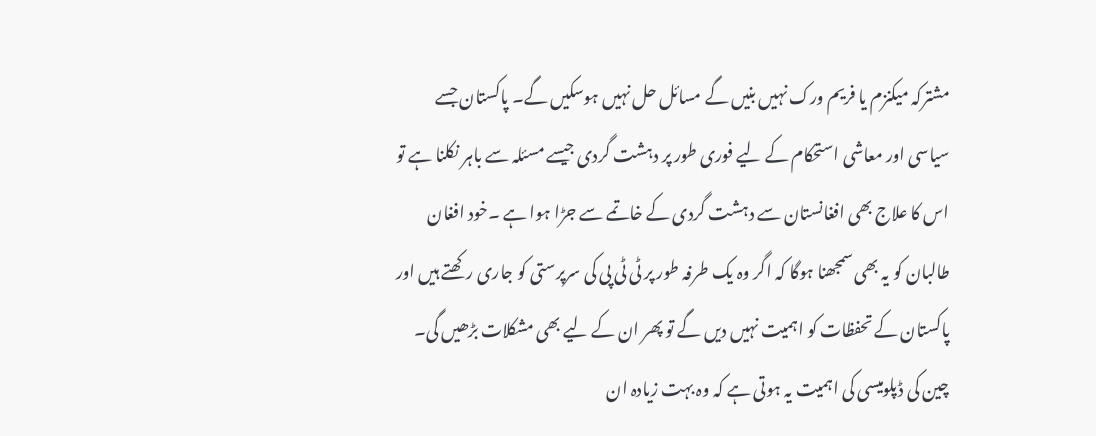مشترکہ میکنزم یا فریم ورک نہیں بنیں گے مسائل حل نہیں ہوسکیں گے۔ پاکستان جسے سیاسی اور معاشی استحکام کے لیے فوری طور پر دہشت گردی جیسے مسئلہ سے باہر نکلنا ہے تو اس کا علاج بھی افغانستان سے دہشت گردی کے خاتمے سے جڑا ہوا ہے ۔خود افغان طالبان کو یہ بھی سمجھنا ہوگا کہ اگر وہ یک طرفہ طور پر ٹی ٹی پی کی سرپرستی کو جاری رکھتے ہیں اور پاکستان کے تحفظات کو اہمیت نہیں دیں گے تو پھر ان کے لیے بھی مشکلات بڑھیں گی۔
چین کی ڈپلومیسی کی اہمیت یہ ہوتی ہے کہ وہ بہت زیادہ ان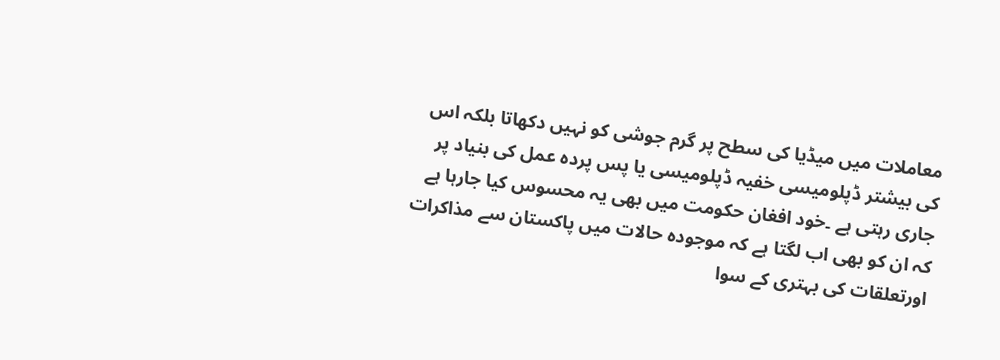معاملات میں میڈیا کی سطح پر گرم جوشی کو نہیں دکھاتا بلکہ اس کی بیشتر ڈپلومیسی خفیہ ڈپلومیسی یا پس پردہ عمل کی بنیاد پر جاری رہتی ہے ۔خود افغان حکومت میں بھی یہ محسوس کیا جارہا ہے کہ ان کو بھی اب لگتا ہے کہ موجودہ حالات میں پاکستان سے مذاکرات اورتعلقات کی بہتری کے سوا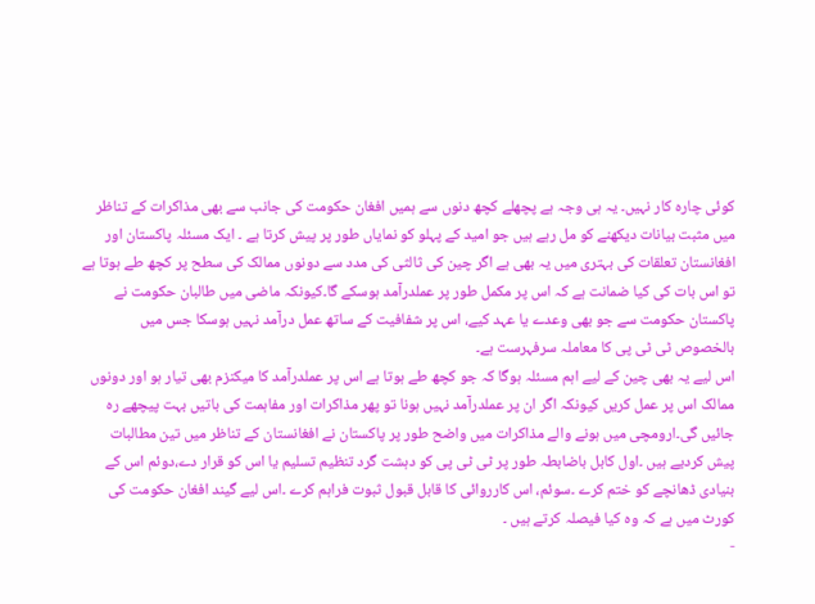کوئی چارہ کار نہیں۔ یہ ہی وجہ ہے پچھلے کچھ دنوں سے ہمیں افغان حکومت کی جانب سے بھی مذاکرات کے تناظر میں مثبت بیانات دیکھنے کو مل رہے ہیں جو امید کے پہلو کو نمایاں طور پر پیش کرتا ہے ۔ ایک مسئلہ پاکستان اور افغانستان تعلقات کی بہتری میں یہ بھی ہے اگر چین کی ثالثی کی مدد سے دونوں ممالک کی سطح پر کچھ طے ہوتا ہے تو اس بات کی کیا ضمانت ہے کہ اس پر مکمل طور پر عملدرآمد ہوسکے گا۔کیونکہ ماضی میں طالبان حکومت نے پاکستان حکومت سے جو بھی وعدے یا عہد کیے، اس پر شفافیت کے ساتھ عمل درآمد نہیں ہوسکا جس میں بالخصوص ٹی ٹی پی کا معاملہ سرفہرست ہے۔
اس لیے یہ بھی چین کے لیے اہم مسئلہ ہوگا کہ جو کچھ طے ہوتا ہے اس پر عملدرآمد کا میکنزم بھی تیار ہو اور دونوں ممالک اس پر عمل کریں کیونکہ اگر ان پر عملدرآمد نہیں ہونا تو پھر مذاکرات اور مفاہمت کی باتیں بہت پیچھے رہ جائیں گی۔ارومچی میں ہونے والے مذاکرات میں واضح طور پر پاکستان نے افغانستان کے تناظر میں تین مطالبات پیش کردیے ہیں ۔اول کابل باضابطہ طور پر ٹی ٹی پی کو دہشت گرد تنظیم تسلیم یا اس کو قرار دے،دوئم اس کے بنیادی ڈھانچے کو ختم کرے ۔سوئم، اس کارروائی کا قابل قبول ثبوت فراہم کرے ۔اس لیے گیند افغان حکومت کی کورٹ میں ہے کہ وہ کیا فیصلہ کرتے ہیں ۔
-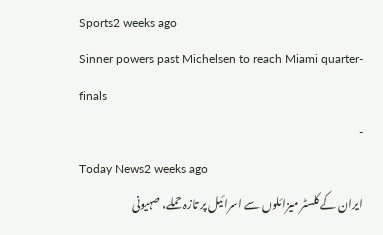Sports2 weeks ago
Sinner powers past Michelsen to reach Miami quarter-finals
-
Today News2 weeks ago
ایران کے کلسٹر میزائلوں سے اسرائیل پر تازہ حملے، صہیونی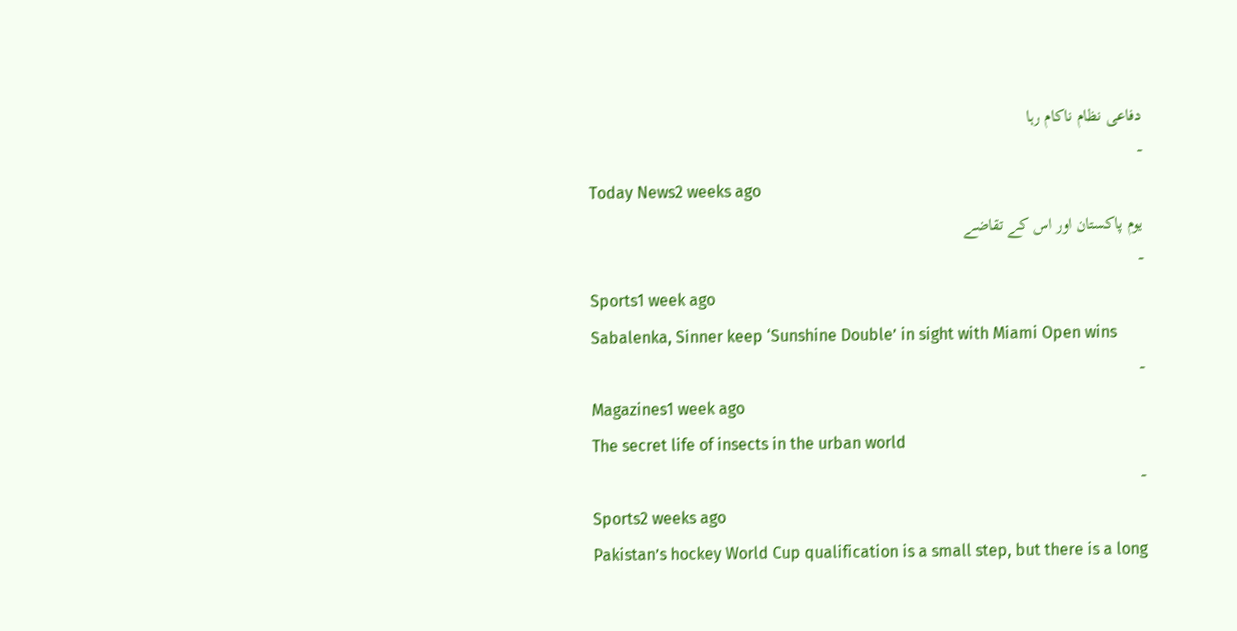دفاعی نظام ناکام رہا
-
Today News2 weeks ago
یوم پاکستان اور اس کے تقاضے
-
Sports1 week ago
Sabalenka, Sinner keep ‘Sunshine Double’ in sight with Miami Open wins
-
Magazines1 week ago
The secret life of insects in the urban world
-
Sports2 weeks ago
Pakistan’s hockey World Cup qualification is a small step, but there is a long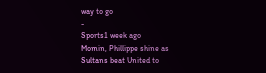way to go
-
Sports1 week ago
Momin, Phillippe shine as Sultans beat United to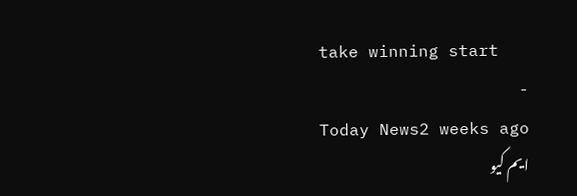take winning start
-
Today News2 weeks ago
ایم کیو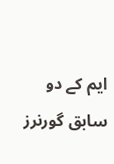ایم کے دو سابق گورنرز